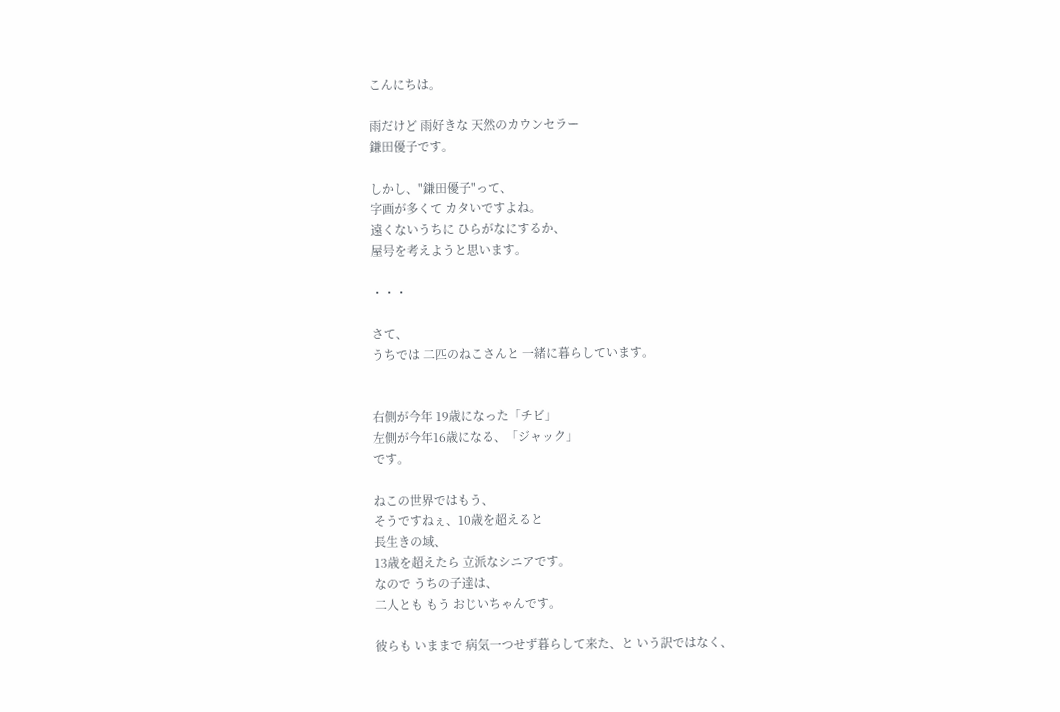こんにちは。

雨だけど 雨好きな 天然のカウンセラー
鎌田優子です。

しかし、"鎌田優子"って、
字画が多くて カタいですよね。
遠くないうちに ひらがなにするか、
屋号を考えようと思います。

・・・

さて、
うちでは 二匹のねこさんと 一緒に暮らしています。


右側が今年 19歳になった「チビ」
左側が今年16歳になる、「ジャック」
です。

ねこの世界ではもう、
そうですねぇ、10歳を超えると
長生きの域、
13歳を超えたら 立派なシニアです。
なので うちの子達は、
二人とも もう おじいちゃんです。

彼らも いままで 病気一つせず暮らして来た、と いう訳ではなく、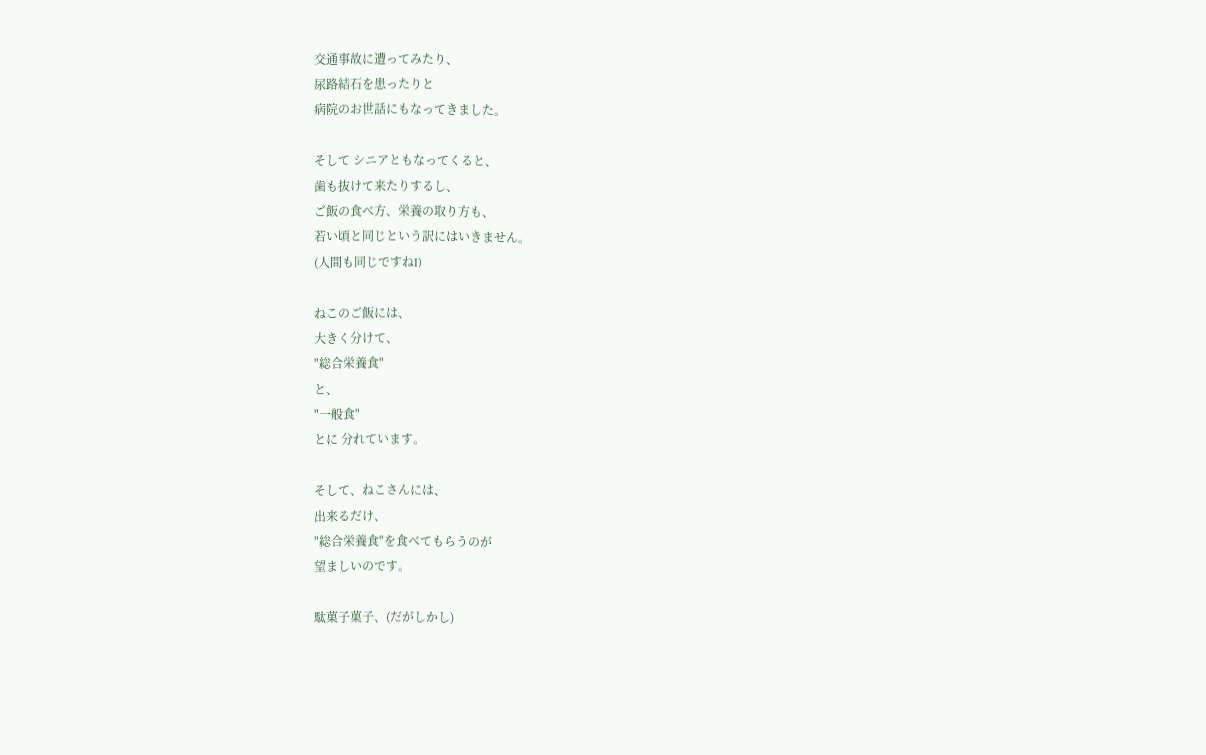交通事故に遭ってみたり、
尿路結石を患ったりと
病院のお世話にもなってきました。

そして シニアともなってくると、
歯も抜けて来たりするし、
ご飯の食べ方、栄養の取り方も、
若い頃と同じという訳にはいきません。
(人間も同じですねI)

ねこのご飯には、
大きく分けて、
"総合栄養食"
と、
"一般食"
とに 分れています。

そして、ねこさんには、
出来るだけ、
"総合栄養食"を食べてもらうのが
望ましいのです。

駄菓子菓子、(だがしかし)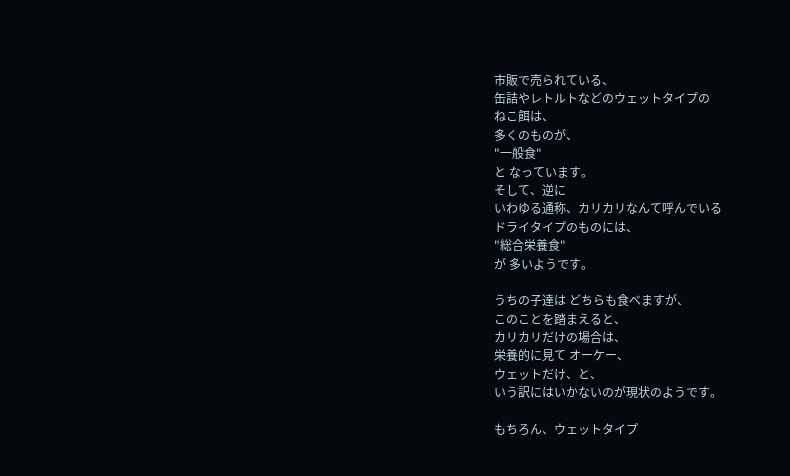市販で売られている、
缶詰やレトルトなどのウェットタイプの
ねこ餌は、
多くのものが、
"一般食"
と なっています。
そして、逆に
いわゆる通称、カリカリなんて呼んでいる
ドライタイプのものには、
"総合栄養食"
が 多いようです。

うちの子達は どちらも食べますが、
このことを踏まえると、
カリカリだけの場合は、
栄養的に見て オーケー、
ウェットだけ、と、
いう訳にはいかないのが現状のようです。

もちろん、ウェットタイプ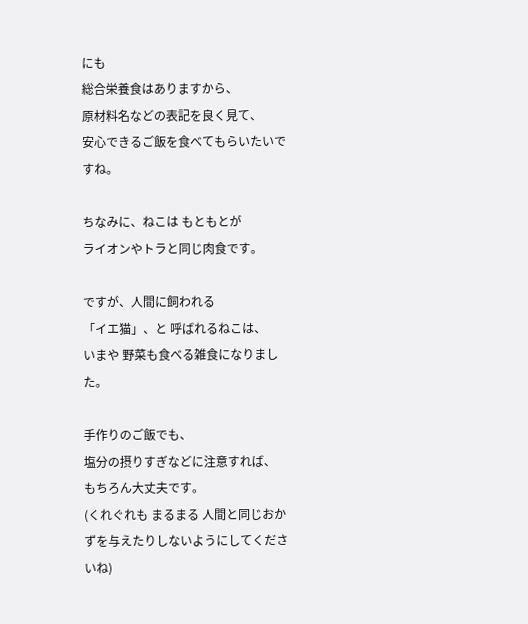にも
総合栄養食はありますから、
原材料名などの表記を良く見て、
安心できるご飯を食べてもらいたいですね。

ちなみに、ねこは もともとが
ライオンやトラと同じ肉食です。

ですが、人間に飼われる
「イエ猫」、と 呼ばれるねこは、
いまや 野菜も食べる雑食になりました。

手作りのご飯でも、
塩分の摂りすぎなどに注意すれば、
もちろん大丈夫です。
(くれぐれも まるまる 人間と同じおかずを与えたりしないようにしてくださいね)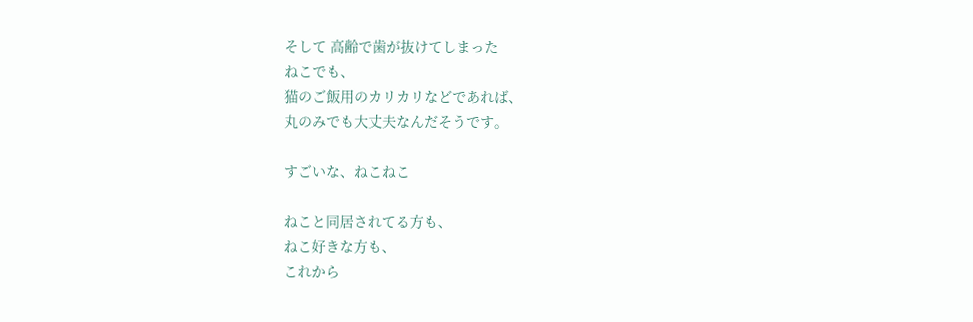そして 高齢で歯が抜けてしまった
ねこでも、
猫のご飯用のカリカリなどであれば、
丸のみでも大丈夫なんだそうです。

すごいな、ねこねこ

ねこと同居されてる方も、
ねこ好きな方も、
これから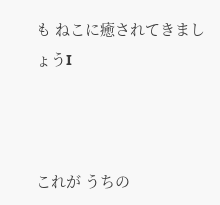も ねこに癒されてきましょうI



これが うちの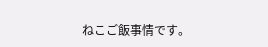ねこご飯事情です。